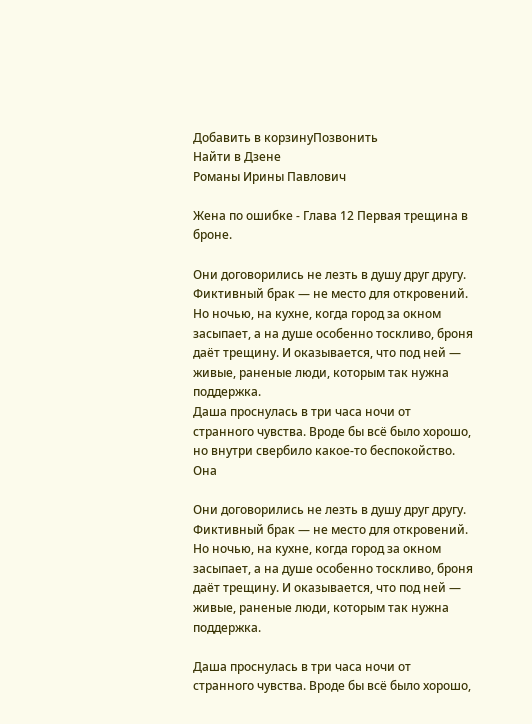Добавить в корзинуПозвонить
Найти в Дзене
Романы Ирины Павлович

Жена по ошибке - Глава 12 Первая трещина в броне.

Они договорились не лезть в душу друг другу. Фиктивный брак — не место для откровений. Но ночью, на кухне, когда город за окном засыпает, а на душе особенно тоскливо, броня даёт трещину. И оказывается, что под ней — живые, раненые люди, которым так нужна поддержка.
Даша проснулась в три часа ночи от странного чувства. Вроде бы всё было хорошо, но внутри свербило какое-то беспокойство. Она

Они договорились не лезть в душу друг другу. Фиктивный брак — не место для откровений. Но ночью, на кухне, когда город за окном засыпает, а на душе особенно тоскливо, броня даёт трещину. И оказывается, что под ней — живые, раненые люди, которым так нужна поддержка.

Даша проснулась в три часа ночи от странного чувства. Вроде бы всё было хорошо,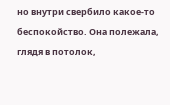но внутри свербило какое-то беспокойство. Она полежала, глядя в потолок,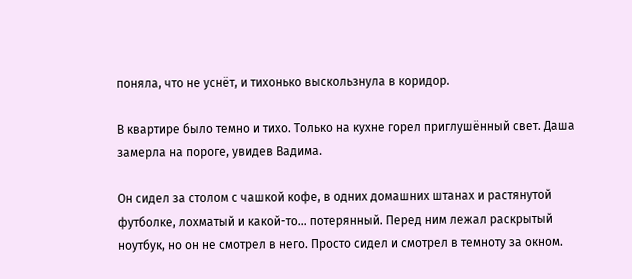поняла, что не уснёт, и тихонько выскользнула в коридор.

В квартире было темно и тихо. Только на кухне горел приглушённый свет. Даша замерла на пороге, увидев Вадима.

Он сидел за столом с чашкой кофе, в одних домашних штанах и растянутой футболке, лохматый и какой-то... потерянный. Перед ним лежал раскрытый ноутбук, но он не смотрел в него. Просто сидел и смотрел в темноту за окном.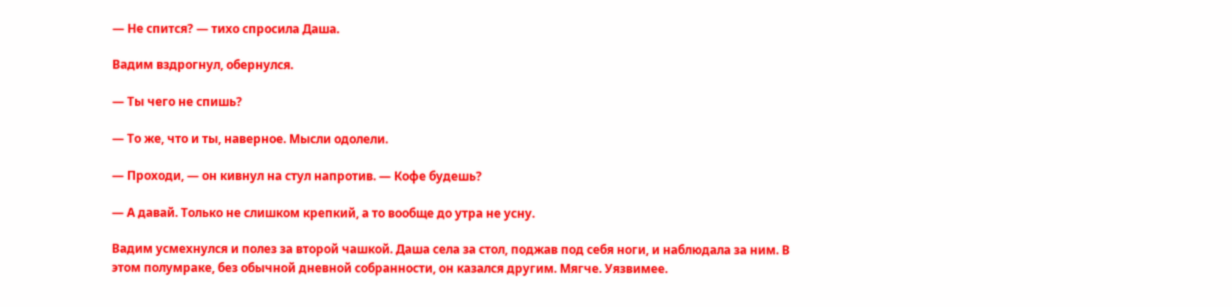— Не спится? — тихо спросила Даша.

Вадим вздрогнул, обернулся.

— Ты чего не спишь?

— То же, что и ты, наверное. Мысли одолели.

— Проходи, — он кивнул на стул напротив. — Кофе будешь?

— А давай. Только не слишком крепкий, а то вообще до утра не усну.

Вадим усмехнулся и полез за второй чашкой. Даша села за стол, поджав под себя ноги, и наблюдала за ним. В этом полумраке, без обычной дневной собранности, он казался другим. Мягче. Уязвимее.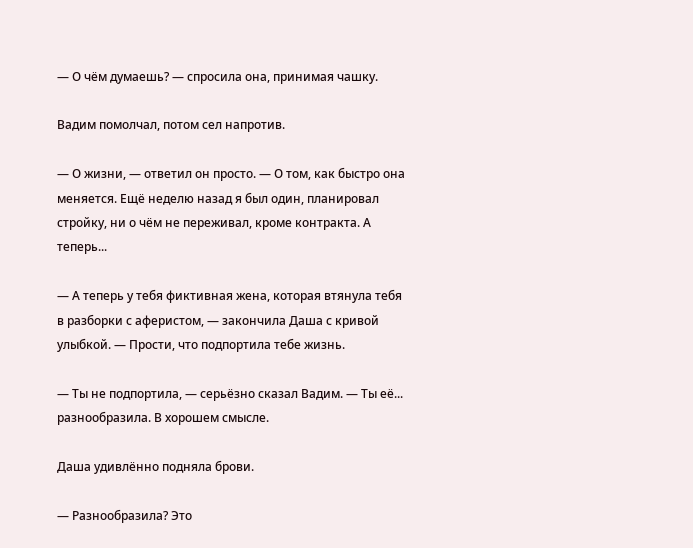— О чём думаешь? — спросила она, принимая чашку.

Вадим помолчал, потом сел напротив.

— О жизни, — ответил он просто. — О том, как быстро она меняется. Ещё неделю назад я был один, планировал стройку, ни о чём не переживал, кроме контракта. А теперь...

— А теперь у тебя фиктивная жена, которая втянула тебя в разборки с аферистом, — закончила Даша с кривой улыбкой. — Прости, что подпортила тебе жизнь.

— Ты не подпортила, — серьёзно сказал Вадим. — Ты её... разнообразила. В хорошем смысле.

Даша удивлённо подняла брови.

— Разнообразила? Это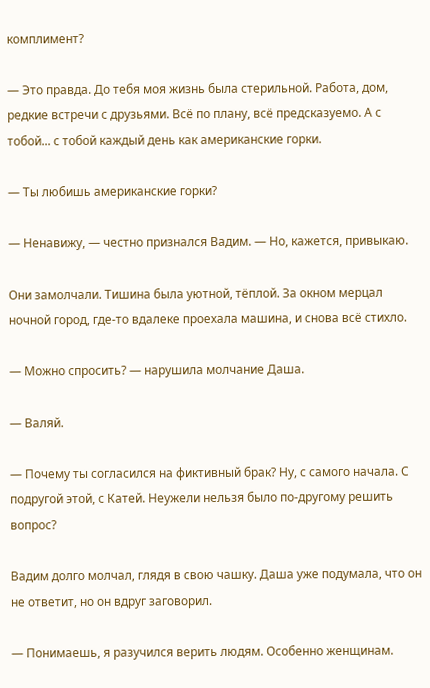комплимент?

— Это правда. До тебя моя жизнь была стерильной. Работа, дом, редкие встречи с друзьями. Всё по плану, всё предсказуемо. А с тобой... с тобой каждый день как американские горки.

— Ты любишь американские горки?

— Ненавижу, — честно признался Вадим. — Но, кажется, привыкаю.

Они замолчали. Тишина была уютной, тёплой. За окном мерцал ночной город, где-то вдалеке проехала машина, и снова всё стихло.

— Можно спросить? — нарушила молчание Даша.

— Валяй.

— Почему ты согласился на фиктивный брак? Ну, с самого начала. С подругой этой, с Катей. Неужели нельзя было по-другому решить вопрос?

Вадим долго молчал, глядя в свою чашку. Даша уже подумала, что он не ответит, но он вдруг заговорил.

— Понимаешь, я разучился верить людям. Особенно женщинам.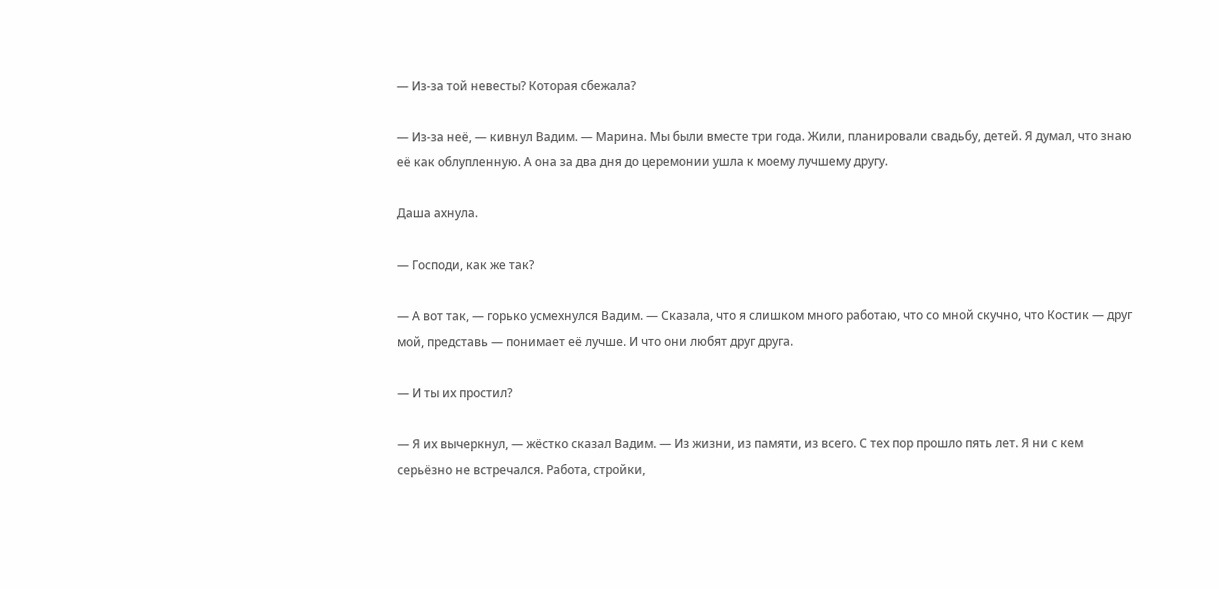— Из-за той невесты? Которая сбежала?

— Из-за неё, — кивнул Вадим. — Марина. Мы были вместе три года. Жили, планировали свадьбу, детей. Я думал, что знаю её как облупленную. А она за два дня до церемонии ушла к моему лучшему другу.

Даша ахнула.

— Господи, как же так?

— А вот так, — горько усмехнулся Вадим. — Сказала, что я слишком много работаю, что со мной скучно, что Костик — друг мой, представь — понимает её лучше. И что они любят друг друга.

— И ты их простил?

— Я их вычеркнул, — жёстко сказал Вадим. — Из жизни, из памяти, из всего. С тех пор прошло пять лет. Я ни с кем серьёзно не встречался. Работа, стройки,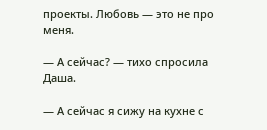проекты. Любовь — это не про меня.

— А сейчас? — тихо спросила Даша.

— А сейчас я сижу на кухне с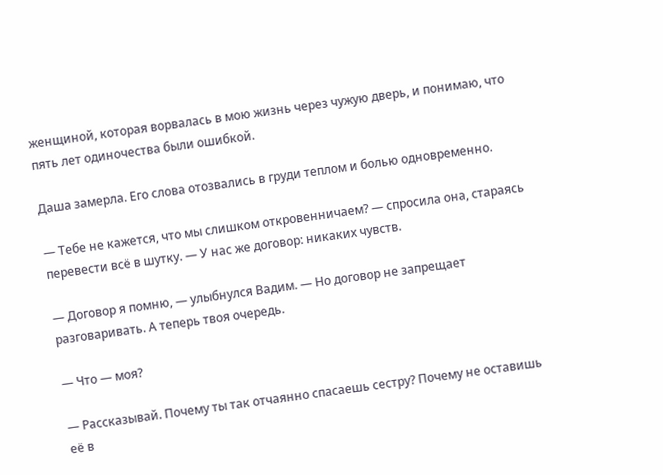женщиной, которая ворвалась в мою жизнь через чужую дверь, и понимаю, что пять лет одиночества были ошибкой.

Даша замерла. Его слова отозвались в груди теплом и болью одновременно.

— Тебе не кажется, что мы слишком откровенничаем? — спросила она, стараясь перевести всё в шутку. — У нас же договор: никаких чувств.

— Договор я помню, — улыбнулся Вадим. — Но договор не запрещает разговаривать. А теперь твоя очередь.

— Что — моя?

— Рассказывай. Почему ты так отчаянно спасаешь сестру? Почему не оставишь её в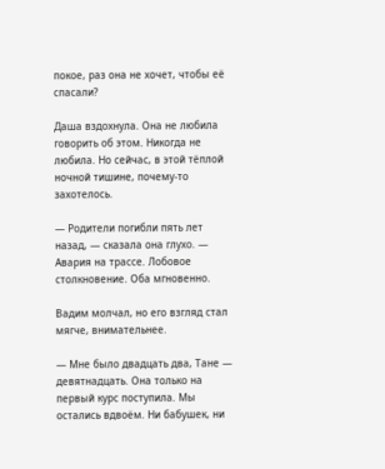покое, раз она не хочет, чтобы её спасали?

Даша вздохнула. Она не любила говорить об этом. Никогда не любила. Но сейчас, в этой тёплой ночной тишине, почему-то захотелось.

— Родители погибли пять лет назад, — сказала она глухо. — Авария на трассе. Лобовое столкновение. Оба мгновенно.

Вадим молчал, но его взгляд стал мягче, внимательнее.

— Мне было двадцать два, Тане — девятнадцать. Она только на первый курс поступила. Мы остались вдвоём. Ни бабушек, ни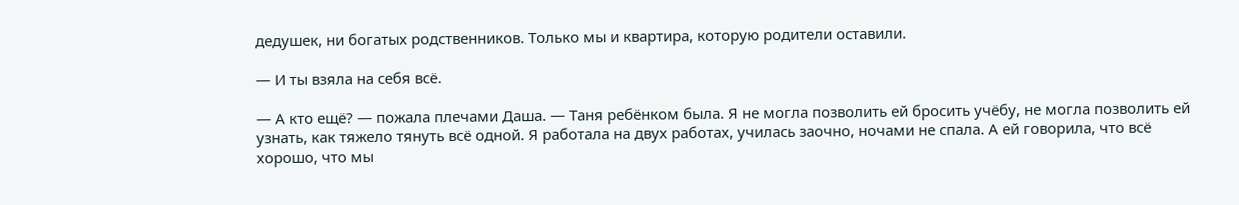дедушек, ни богатых родственников. Только мы и квартира, которую родители оставили.

— И ты взяла на себя всё.

— А кто ещё? — пожала плечами Даша. — Таня ребёнком была. Я не могла позволить ей бросить учёбу, не могла позволить ей узнать, как тяжело тянуть всё одной. Я работала на двух работах, училась заочно, ночами не спала. А ей говорила, что всё хорошо, что мы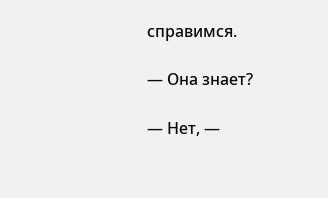справимся.

— Она знает?

— Нет, —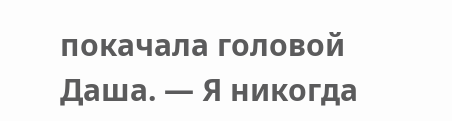покачала головой Даша. — Я никогда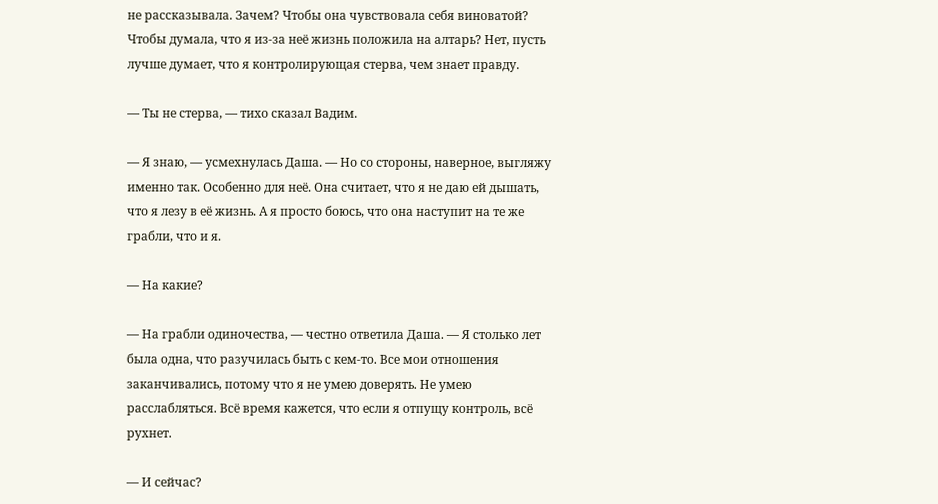не рассказывала. Зачем? Чтобы она чувствовала себя виноватой? Чтобы думала, что я из-за неё жизнь положила на алтарь? Нет, пусть лучше думает, что я контролирующая стерва, чем знает правду.

— Ты не стерва, — тихо сказал Вадим.

— Я знаю, — усмехнулась Даша. — Но со стороны, наверное, выгляжу именно так. Особенно для неё. Она считает, что я не даю ей дышать, что я лезу в её жизнь. А я просто боюсь, что она наступит на те же грабли, что и я.

— На какие?

— На грабли одиночества, — честно ответила Даша. — Я столько лет была одна, что разучилась быть с кем-то. Все мои отношения заканчивались, потому что я не умею доверять. Не умею расслабляться. Всё время кажется, что если я отпущу контроль, всё рухнет.

— И сейчас?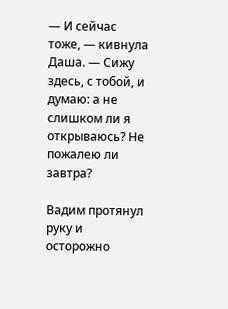— И сейчас тоже, — кивнула Даша. — Сижу здесь, с тобой, и думаю: а не слишком ли я открываюсь? Не пожалею ли завтра?

Вадим протянул руку и осторожно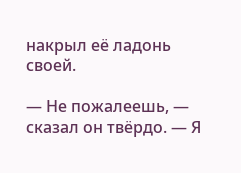накрыл её ладонь своей.

— Не пожалеешь, — сказал он твёрдо. — Я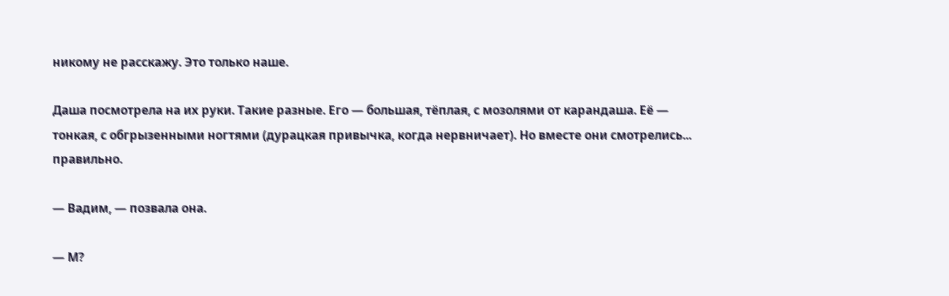никому не расскажу. Это только наше.

Даша посмотрела на их руки. Такие разные. Его — большая, тёплая, с мозолями от карандаша. Её — тонкая, с обгрызенными ногтями (дурацкая привычка, когда нервничает). Но вместе они смотрелись... правильно.

— Вадим, — позвала она.

— М?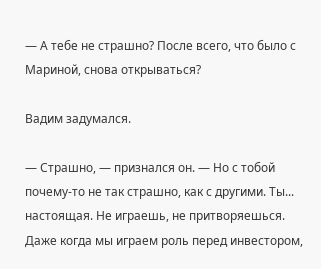— А тебе не страшно? После всего, что было с Мариной, снова открываться?

Вадим задумался.

— Страшно, — признался он. — Но с тобой почему-то не так страшно, как с другими. Ты... настоящая. Не играешь, не притворяешься. Даже когда мы играем роль перед инвестором,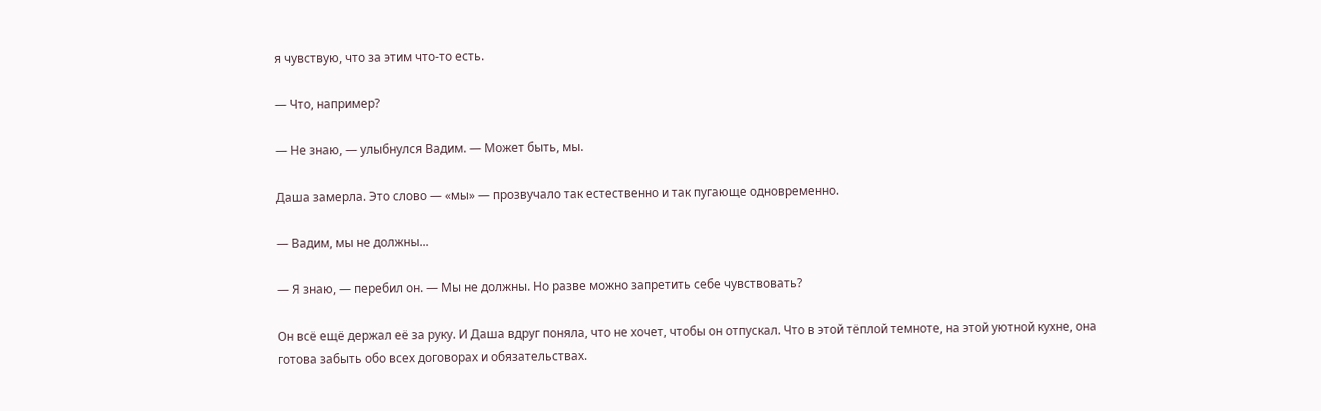я чувствую, что за этим что-то есть.

— Что, например?

— Не знаю, — улыбнулся Вадим. — Может быть, мы.

Даша замерла. Это слово — «мы» — прозвучало так естественно и так пугающе одновременно.

— Вадим, мы не должны...

— Я знаю, — перебил он. — Мы не должны. Но разве можно запретить себе чувствовать?

Он всё ещё держал её за руку. И Даша вдруг поняла, что не хочет, чтобы он отпускал. Что в этой тёплой темноте, на этой уютной кухне, она готова забыть обо всех договорах и обязательствах.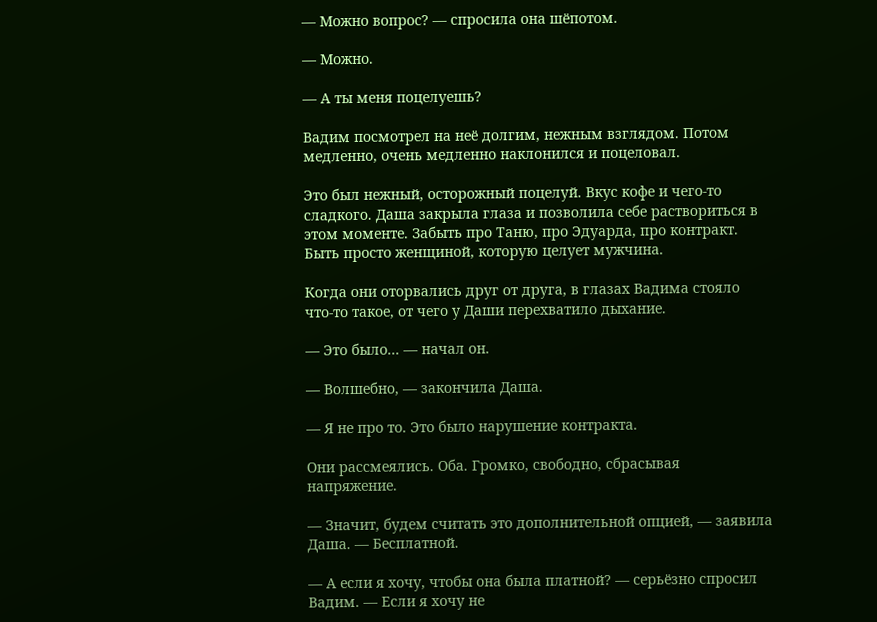— Можно вопрос? — спросила она шёпотом.

— Можно.

— А ты меня поцелуешь?

Вадим посмотрел на неё долгим, нежным взглядом. Потом медленно, очень медленно наклонился и поцеловал.

Это был нежный, осторожный поцелуй. Вкус кофе и чего-то сладкого. Даша закрыла глаза и позволила себе раствориться в этом моменте. Забыть про Таню, про Эдуарда, про контракт. Быть просто женщиной, которую целует мужчина.

Когда они оторвались друг от друга, в глазах Вадима стояло что-то такое, от чего у Даши перехватило дыхание.

— Это было... — начал он.

— Волшебно, — закончила Даша.

— Я не про то. Это было нарушение контракта.

Они рассмеялись. Оба. Громко, свободно, сбрасывая напряжение.

— Значит, будем считать это дополнительной опцией, — заявила Даша. — Бесплатной.

— А если я хочу, чтобы она была платной? — серьёзно спросил Вадим. — Если я хочу не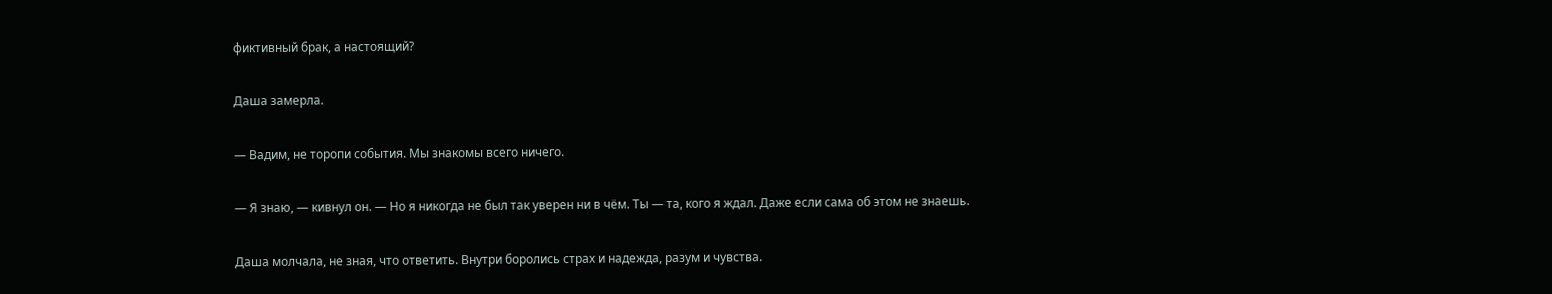фиктивный брак, а настоящий?

Даша замерла.

— Вадим, не торопи события. Мы знакомы всего ничего.

— Я знаю, — кивнул он. — Но я никогда не был так уверен ни в чём. Ты — та, кого я ждал. Даже если сама об этом не знаешь.

Даша молчала, не зная, что ответить. Внутри боролись страх и надежда, разум и чувства.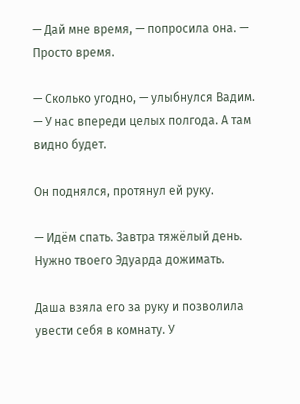— Дай мне время, — попросила она. — Просто время.

— Сколько угодно, — улыбнулся Вадим. — У нас впереди целых полгода. А там видно будет.

Он поднялся, протянул ей руку.

— Идём спать. Завтра тяжёлый день. Нужно твоего Эдуарда дожимать.

Даша взяла его за руку и позволила увести себя в комнату. У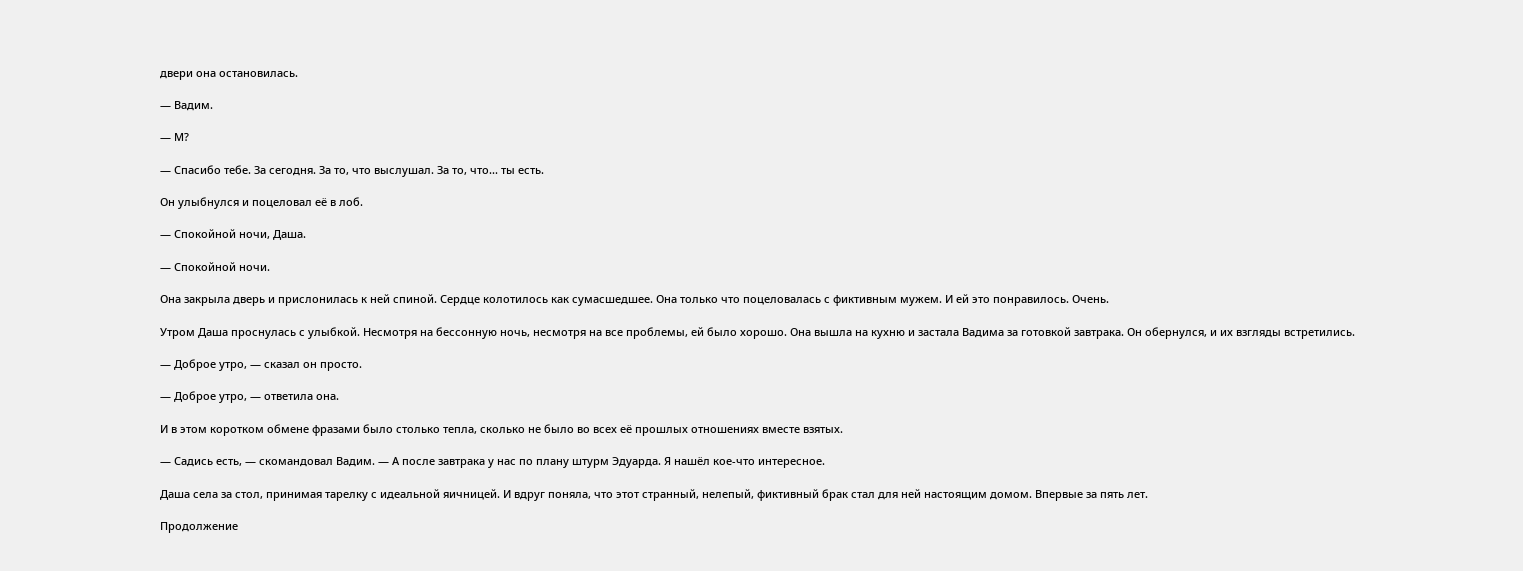двери она остановилась.

— Вадим.

— М?

— Спасибо тебе. За сегодня. За то, что выслушал. За то, что... ты есть.

Он улыбнулся и поцеловал её в лоб.

— Спокойной ночи, Даша.

— Спокойной ночи.

Она закрыла дверь и прислонилась к ней спиной. Сердце колотилось как сумасшедшее. Она только что поцеловалась с фиктивным мужем. И ей это понравилось. Очень.

Утром Даша проснулась с улыбкой. Несмотря на бессонную ночь, несмотря на все проблемы, ей было хорошо. Она вышла на кухню и застала Вадима за готовкой завтрака. Он обернулся, и их взгляды встретились.

— Доброе утро, — сказал он просто.

— Доброе утро, — ответила она.

И в этом коротком обмене фразами было столько тепла, сколько не было во всех её прошлых отношениях вместе взятых.

— Садись есть, — скомандовал Вадим. — А после завтрака у нас по плану штурм Эдуарда. Я нашёл кое-что интересное.

Даша села за стол, принимая тарелку с идеальной яичницей. И вдруг поняла, что этот странный, нелепый, фиктивный брак стал для ней настоящим домом. Впервые за пять лет.

Продолжение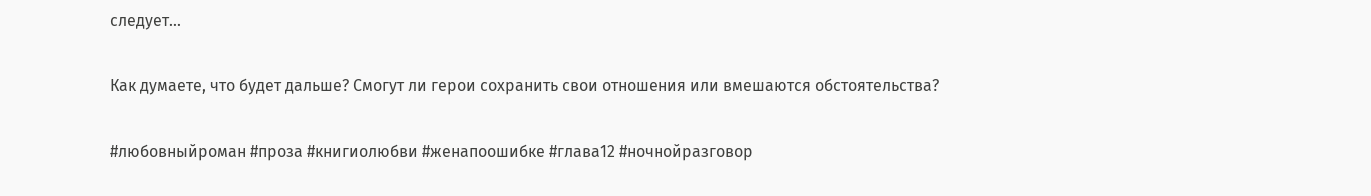следует...

Как думаете, что будет дальше? Смогут ли герои сохранить свои отношения или вмешаются обстоятельства?

#любовныйроман #проза #книгиолюбви #женапоошибке #глава12 #ночнойразговор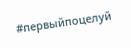#первыйпоцелуй